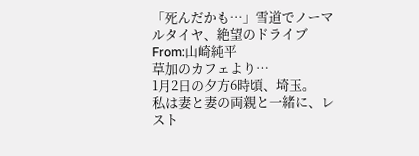「死んだかも…」雪道でノーマルタイヤ、絶望のドライブ
From:山崎純平
草加のカフェより…
1月2日の夕方6時頃、埼玉。
私は妻と妻の両親と一緒に、レスト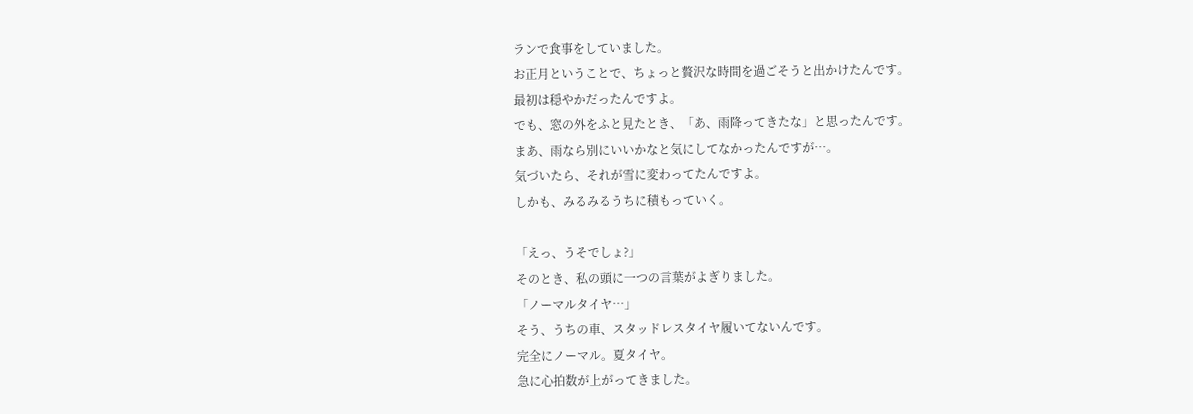ランで食事をしていました。
お正月ということで、ちょっと贅沢な時間を過ごそうと出かけたんです。
最初は穏やかだったんですよ。
でも、窓の外をふと見たとき、「あ、雨降ってきたな」と思ったんです。
まあ、雨なら別にいいかなと気にしてなかったんですが…。
気づいたら、それが雪に変わってたんですよ。
しかも、みるみるうちに積もっていく。

「えっ、うそでしょ?」
そのとき、私の頭に一つの言葉がよぎりました。
「ノーマルタイヤ…」
そう、うちの車、スタッドレスタイヤ履いてないんです。
完全にノーマル。夏タイヤ。
急に心拍数が上がってきました。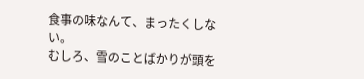食事の味なんて、まったくしない。
むしろ、雪のことばかりが頭を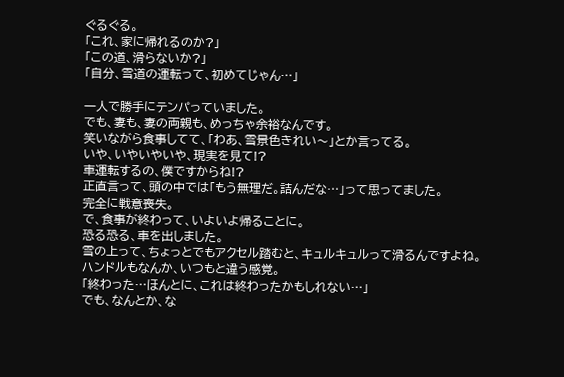ぐるぐる。
「これ、家に帰れるのか?」
「この道、滑らないか?」
「自分、雪道の運転って、初めてじゃん…」

一人で勝手にテンパっていました。
でも、妻も、妻の両親も、めっちゃ余裕なんです。
笑いながら食事してて、「わあ、雪景色きれい〜」とか言ってる。
いや、いやいやいや、現実を見て!?
車運転するの、僕ですからね!?
正直言って、頭の中では「もう無理だ。詰んだな…」って思ってました。
完全に戦意喪失。
で、食事が終わって、いよいよ帰ることに。
恐る恐る、車を出しました。
雪の上って、ちょっとでもアクセル踏むと、キュルキュルって滑るんですよね。
ハンドルもなんか、いつもと違う感覚。
「終わった…ほんとに、これは終わったかもしれない…」
でも、なんとか、な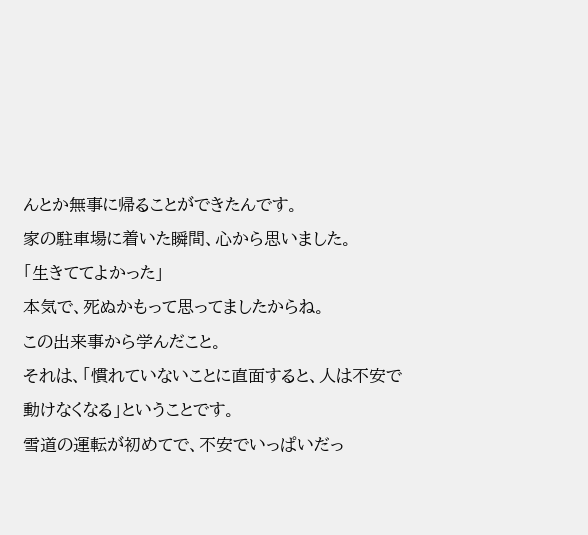んとか無事に帰ることができたんです。
家の駐車場に着いた瞬間、心から思いました。
「生きててよかった」
本気で、死ぬかもって思ってましたからね。
この出来事から学んだこと。
それは、「慣れていないことに直面すると、人は不安で動けなくなる」ということです。
雪道の運転が初めてで、不安でいっぱいだっ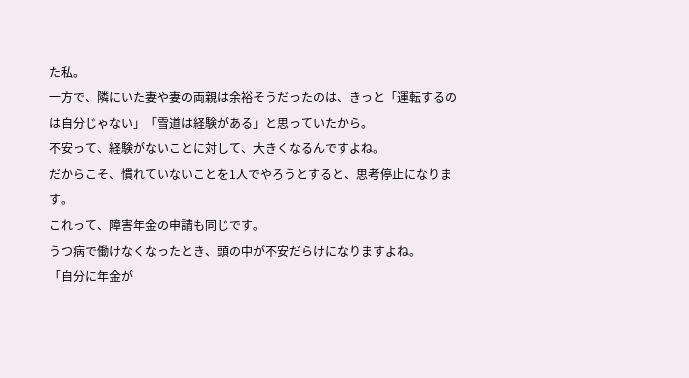た私。
一方で、隣にいた妻や妻の両親は余裕そうだったのは、きっと「運転するのは自分じゃない」「雪道は経験がある」と思っていたから。
不安って、経験がないことに対して、大きくなるんですよね。
だからこそ、慣れていないことを1人でやろうとすると、思考停止になります。
これって、障害年金の申請も同じです。
うつ病で働けなくなったとき、頭の中が不安だらけになりますよね。
「自分に年金が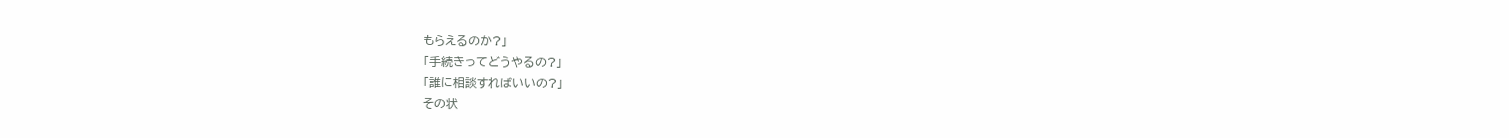もらえるのか?」
「手続きってどうやるの?」
「誰に相談すればいいの?」
その状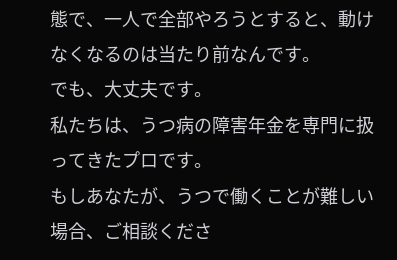態で、一人で全部やろうとすると、動けなくなるのは当たり前なんです。
でも、大丈夫です。
私たちは、うつ病の障害年金を専門に扱ってきたプロです。
もしあなたが、うつで働くことが難しい場合、ご相談くださ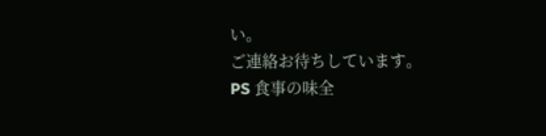い。
ご連絡お待ちしています。
PS 食事の味全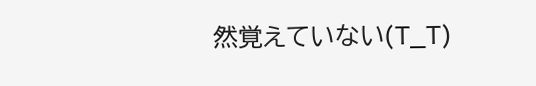然覚えていない(T_T)